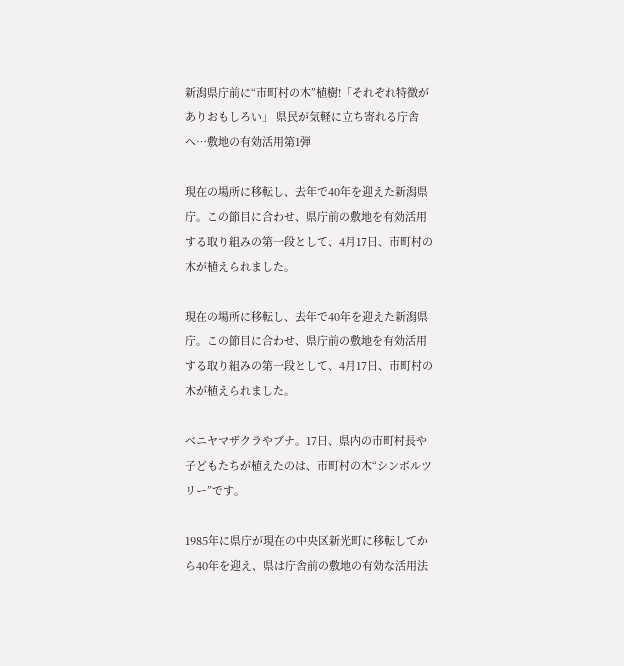新潟県庁前に“市町村の木”植樹!「それぞれ特徴がありおもしろい」 県民が気軽に立ち寄れる庁舎へ…敷地の有効活用第1弾

現在の場所に移転し、去年で40年を迎えた新潟県庁。この節目に合わせ、県庁前の敷地を有効活用する取り組みの第一段として、4月17日、市町村の木が植えられました。

現在の場所に移転し、去年で40年を迎えた新潟県庁。この節目に合わせ、県庁前の敷地を有効活用する取り組みの第一段として、4月17日、市町村の木が植えられました。

ベニヤマザクラやブナ。17日、県内の市町村長や子どもたちが植えたのは、市町村の木“シンボルツリー”です。

1985年に県庁が現在の中央区新光町に移転してから40年を迎え、県は庁舎前の敷地の有効な活用法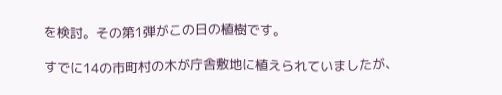を検討。その第1弾がこの日の植樹です。

すでに14の市町村の木が庁舎敷地に植えられていましたが、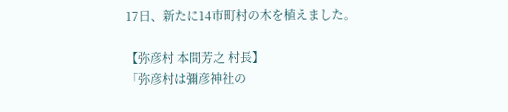17日、新たに14市町村の木を植えました。

【弥彦村 本間芳之 村長】
「弥彦村は彌彦神社の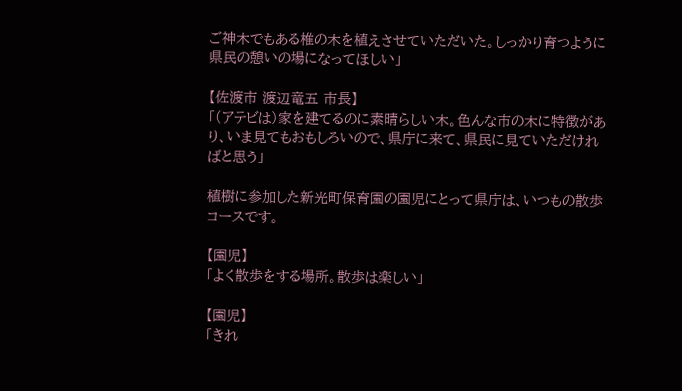ご神木でもある椎の木を植えさせていただいた。しっかり育つように県民の憩いの場になってほしい」

【佐渡市 渡辺竜五 市長】
「(アテビは)家を建てるのに素晴らしい木。色んな市の木に特徴があり、いま見てもおもしろいので、県庁に来て、県民に見ていただければと思う」

植樹に参加した新光町保育園の園児にとって県庁は、いつもの散歩コースです。

【園児】
「よく散歩をする場所。散歩は楽しい」

【園児】
「きれ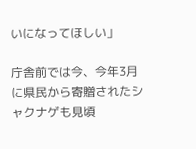いになってほしい」

庁舎前では今、今年3月に県民から寄贈されたシャクナゲも見頃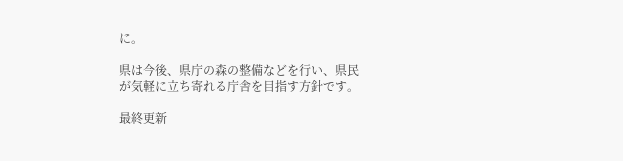に。

県は今後、県庁の森の整備などを行い、県民が気軽に立ち寄れる庁舎を目指す方針です。

最終更新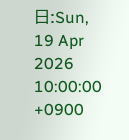日:Sun, 19 Apr 2026 10:00:00 +0900